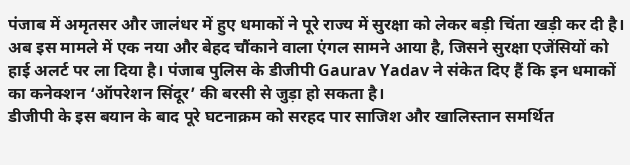पंजाब में अमृतसर और जालंधर में हुए धमाकों ने पूरे राज्य में सुरक्षा को लेकर बड़ी चिंता खड़ी कर दी है। अब इस मामले में एक नया और बेहद चौंकाने वाला एंगल सामने आया है, जिसने सुरक्षा एजेंसियों को हाई अलर्ट पर ला दिया है। पंजाब पुलिस के डीजीपी Gaurav Yadav ने संकेत दिए हैं कि इन धमाकों का कनेक्शन ‘ऑपरेशन सिंदूर’ की बरसी से जुड़ा हो सकता है।
डीजीपी के इस बयान के बाद पूरे घटनाक्रम को सरहद पार साजिश और खालिस्तान समर्थित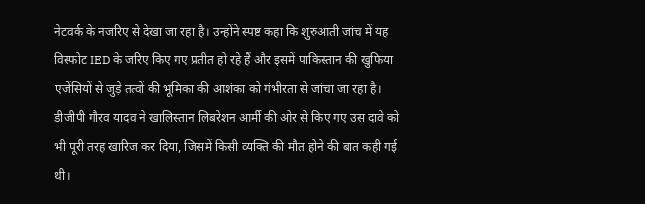नेटवर्क के नजरिए से देखा जा रहा है। उन्होंने स्पष्ट कहा कि शुरुआती जांच में यह विस्फोट IED के जरिए किए गए प्रतीत हो रहे हैं और इसमें पाकिस्तान की खुफिया एजेंसियों से जुड़े तत्वों की भूमिका की आशंका को गंभीरता से जांचा जा रहा है। डीजीपी गौरव यादव ने खालिस्तान लिबरेशन आर्मी की ओर से किए गए उस दावे को भी पूरी तरह खारिज कर दिया, जिसमें किसी व्यक्ति की मौत होने की बात कही गई थी।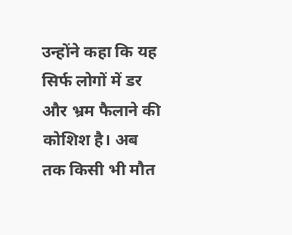उन्होंने कहा कि यह सिर्फ लोगों में डर और भ्रम फैलाने की कोशिश है। अब तक किसी भी मौत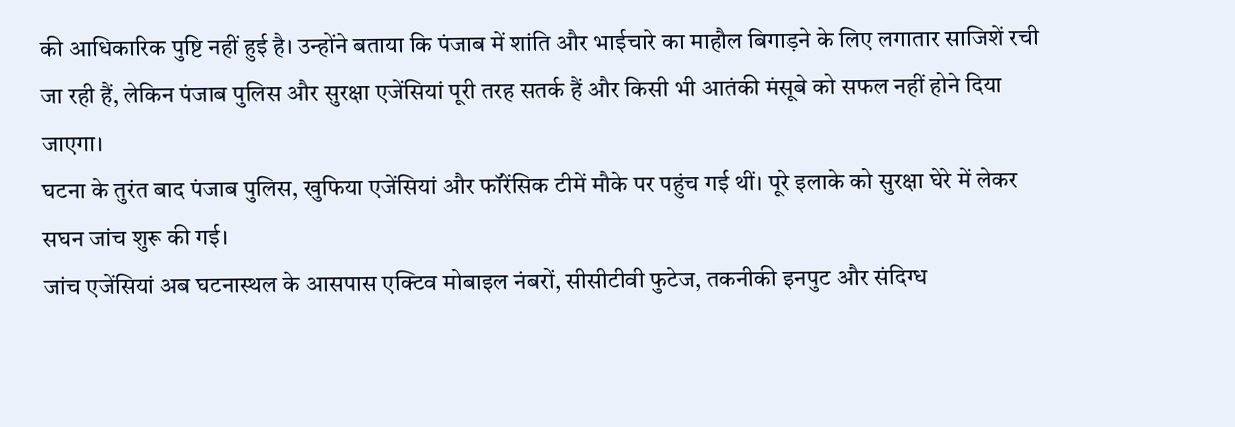की आधिकारिक पुष्टि नहीं हुई है। उन्होंने बताया कि पंजाब में शांति और भाईचारे का माहौल बिगाड़ने के लिए लगातार साजिशें रची जा रही हैं, लेकिन पंजाब पुलिस और सुरक्षा एजेंसियां पूरी तरह सतर्क हैं और किसी भी आतंकी मंसूबे को सफल नहीं होने दिया जाएगा।
घटना के तुरंत बाद पंजाब पुलिस, खुफिया एजेंसियां और फॉरेंसिक टीमें मौके पर पहुंच गई थीं। पूरे इलाके को सुरक्षा घेरे में लेकर सघन जांच शुरू की गई।
जांच एजेंसियां अब घटनास्थल के आसपास एक्टिव मोबाइल नंबरों, सीसीटीवी फुटेज, तकनीकी इनपुट और संदिग्ध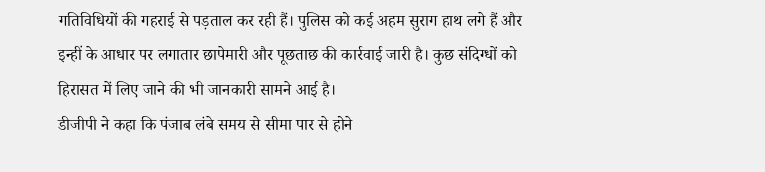गतिविधियों की गहराई से पड़ताल कर रही हैं। पुलिस को कई अहम सुराग हाथ लगे हैं और इन्हीं के आधार पर लगातार छापेमारी और पूछताछ की कार्रवाई जारी है। कुछ संदिग्धों को हिरासत में लिए जाने की भी जानकारी सामने आई है।
डीजीपी ने कहा कि पंजाब लंबे समय से सीमा पार से होने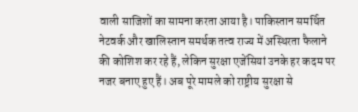वाली साजिशों का सामना करता आया है। पाकिस्तान समर्थित नेटवर्क और खालिस्तान समर्थक तत्व राज्य में अस्थिरता फैलाने की कोशिश कर रहे हैं, लेकिन सुरक्षा एजेंसियां उनके हर कदम पर नजर बनाए हुए हैं। अब पूरे मामले को राष्ट्रीय सुरक्षा से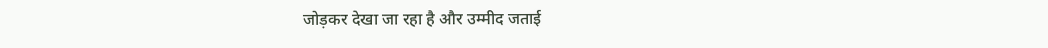जोड़कर देखा जा रहा है और उम्मीद जताई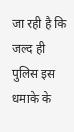जा रही है कि जल्द ही पुलिस इस धमाके के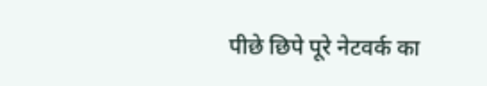पीछे छिपे पूरे नेटवर्क का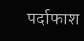पर्दाफाश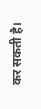कर सकती है।